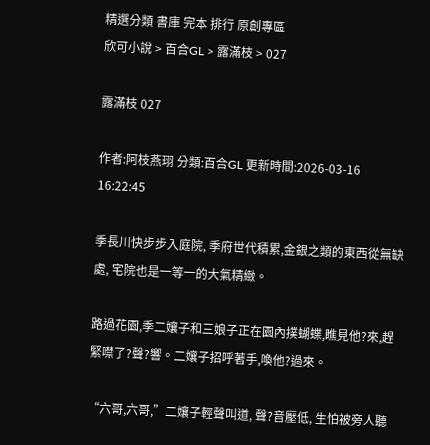精選分類 書庫 完本 排行 原創專區
欣可小說 > 百合GL > 露滿枝 > 027

露滿枝 027

作者:阿枝燕珝 分類:百合GL 更新時間:2026-03-16 16:22:45

季長川快步步入庭院, 季府世代積累,金銀之類的東西從無缺處, 宅院也是一等一的大氣精緻。

路過花園,季二孃子和三娘子正在園內撲蝴蝶,瞧見他?來,趕緊噤了?聲?響。二孃子招呼著手,喚他?過來。

“六哥,六哥,”二孃子輕聲叫道, 聲?音壓低, 生怕被旁人聽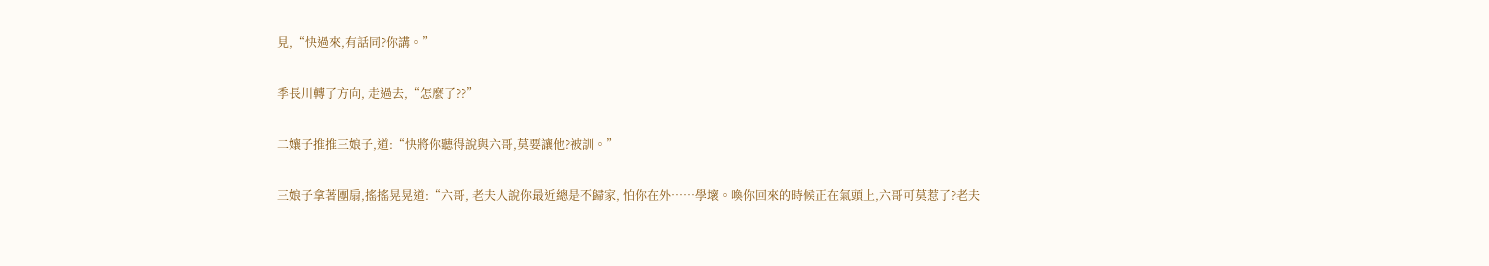見,“快過來,有話同?你講。”

季長川轉了方向, 走過去,“怎麼了??”

二孃子推推三娘子,道:“快將你聽得說與六哥,莫要讓他?被訓。”

三娘子拿著團扇,搖搖晃晃道:“六哥, 老夫人說你最近總是不歸家, 怕你在外……學壞。喚你回來的時候正在氣頭上,六哥可莫惹了?老夫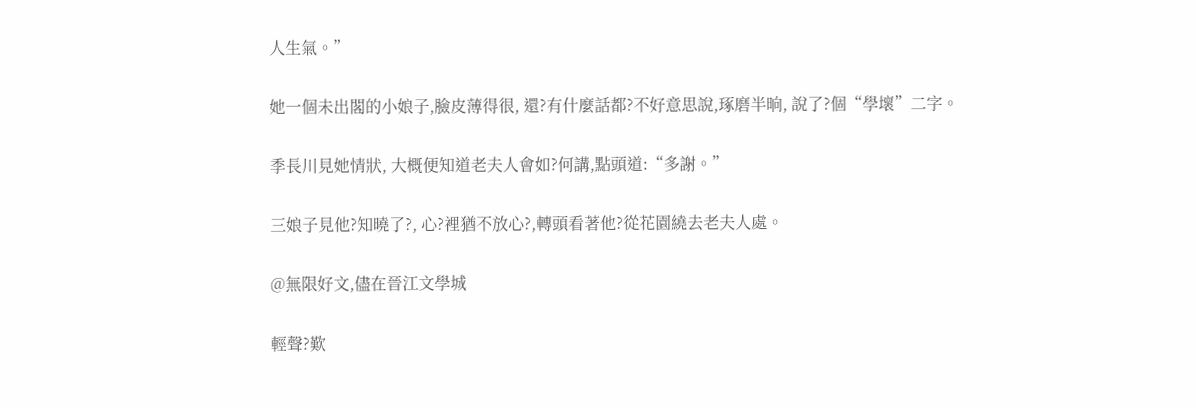人生氣。”

她一個未出閣的小娘子,臉皮薄得很, 還?有什麼話都?不好意思說,琢磨半晌, 說了?個“學壞”二字。

季長川見她情狀, 大概便知道老夫人會如?何講,點頭道:“多謝。”

三娘子見他?知曉了?, 心?裡猶不放心?,轉頭看著他?從花園繞去老夫人處。

@無限好文,儘在晉江文學城

輕聲?歎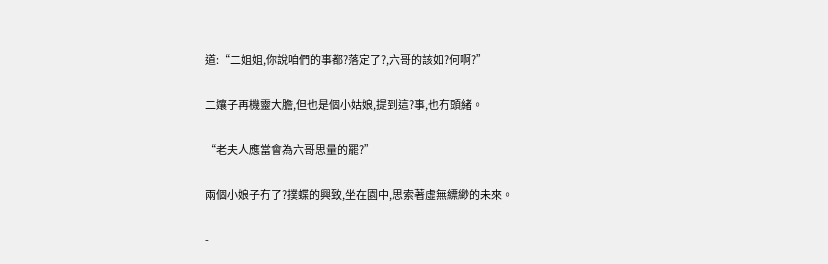道:“二姐姐,你說咱們的事都?落定了?,六哥的該如?何啊?”

二孃子再機靈大膽,但也是個小姑娘,提到這?事,也冇頭緒。

“老夫人應當會為六哥思量的罷?”

兩個小娘子冇了?撲蝶的興致,坐在園中,思索著虛無縹緲的未來。

-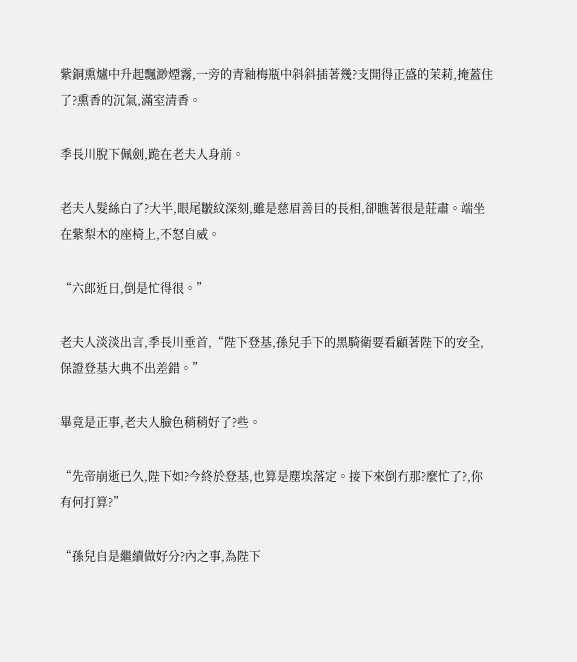紫銅熏爐中升起飄渺煙霧,一旁的青釉梅瓶中斜斜插著幾?支開得正盛的茉莉,掩蓋住了?熏香的沉氣,滿室清香。

季長川脫下佩劍,跪在老夫人身前。

老夫人髮絲白了?大半,眼尾皺紋深刻,雖是慈眉善目的長相,卻瞧著很是莊肅。端坐在紫梨木的座椅上,不怒自威。

“六郎近日,倒是忙得很。”

老夫人淡淡出言,季長川垂首,“陛下登基,孫兒手下的黑騎衛要看顧著陛下的安全,保證登基大典不出差錯。”

畢竟是正事,老夫人臉色稍稍好了?些。

“先帝崩逝已久,陛下如?今終於登基,也算是塵埃落定。接下來倒冇那?麼忙了?,你有何打算?”

“孫兒自是繼續做好分?內之事,為陛下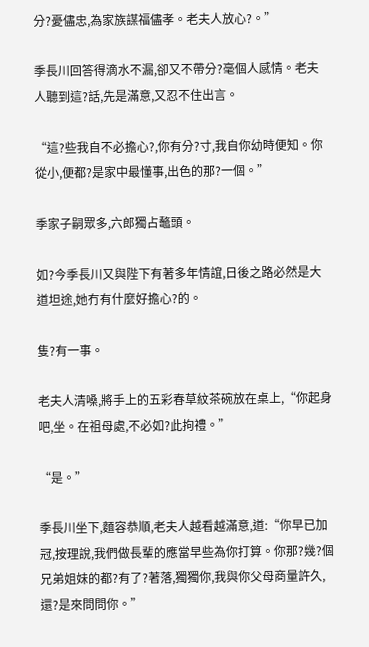分?憂儘忠,為家族謀福儘孝。老夫人放心?。”

季長川回答得滴水不漏,卻又不帶分?毫個人感情。老夫人聽到這?話,先是滿意,又忍不住出言。

“這?些我自不必擔心?,你有分?寸,我自你幼時便知。你從小,便都?是家中最懂事,出色的那?一個。”

季家子嗣眾多,六郎獨占鼇頭。

如?今季長川又與陛下有著多年情誼,日後之路必然是大道坦途,她冇有什麼好擔心?的。

隻?有一事。

老夫人清嗓,將手上的五彩春草紋茶碗放在桌上,“你起身吧,坐。在祖母處,不必如?此拘禮。”

“是。”

季長川坐下,麵容恭順,老夫人越看越滿意,道:“你早已加冠,按理說,我們做長輩的應當早些為你打算。你那?幾?個兄弟姐妹的都?有了?著落,獨獨你,我與你父母商量許久,還?是來問問你。”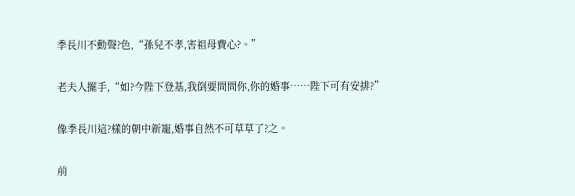季長川不動聲?色,“孫兒不孝,害祖母費心?。”

老夫人擺手,“如?今陛下登基,我倒要問問你,你的婚事……陛下可有安排?”

像季長川這?樣的朝中新寵,婚事自然不可草草了?之。

前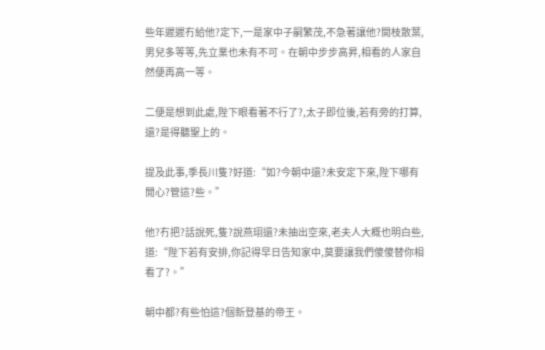些年遲遲冇給他?定下,一是家中子嗣繁茂,不急著讓他?開枝散葉,男兒多等等,先立業也未有不可。在朝中步步高昇,相看的人家自然便再高一等。

二便是想到此處,陛下眼看著不行了?,太子即位後,若有旁的打算,還?是得聽聖上的。

提及此事,季長川隻?好道:“如?今朝中還?未安定下來,陛下哪有閒心?管這?些。”

他?冇把?話說死,隻?說燕珝還?未抽出空來,老夫人大概也明白些,道:“陛下若有安排,你記得早日告知家中,莫要讓我們傻傻替你相看了?。”

朝中都?有些怕這?個新登基的帝王。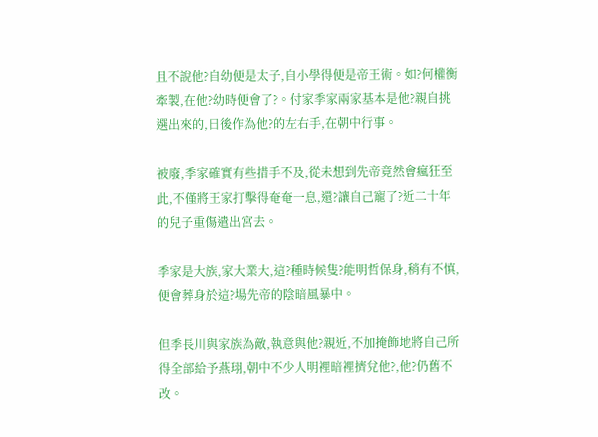且不說他?自幼便是太子,自小學得便是帝王術。如?何權衡牽製,在他?幼時便會了?。付家季家兩家基本是他?親自挑選出來的,日後作為他?的左右手,在朝中行事。

被廢,季家確實有些措手不及,從未想到先帝竟然會瘋狂至此,不僅將王家打擊得奄奄一息,還?讓自己寵了?近二十年的兒子重傷遣出宮去。

季家是大族,家大業大,這?種時候隻?能明哲保身,稍有不慎,便會葬身於這?場先帝的陰暗風暴中。

但季長川與家族為敵,執意與他?親近,不加掩飾地將自己所得全部給予燕珝,朝中不少人明裡暗裡擠兌他?,他?仍舊不改。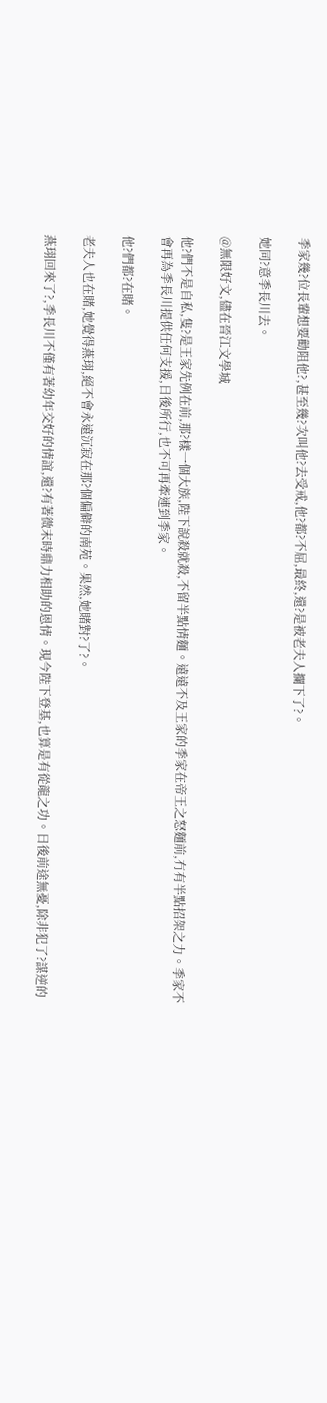季家幾?位長輩想要勸阻他?,甚至幾?次叫他?去受戒,他?都?不屈,最終,還?是被老夫人攔下了?。

她同?意季長川去。

@無限好文,儘在晉江文學城

他?們不是自私,隻?是王家先例在前,那?樣一個大族,陛下說殺就殺,不留半點情麵。遠遠不及王家的季家在帝王之怒麵前,冇有半點招架之力。季家不會再為季長川提供任何支援,日後所行,也不可再牽連到季家。

他?們都?在賭。

老夫人也在賭,她覺得燕珝,絕不會永遠沉寂在那?個偏僻的南苑。果然,她賭對?了?。

燕珝回來了?,季長川不僅有著幼年交好的情誼,還?有著微末時鼎力相助的恩情。現今陛下登基,也算是有從龍之功。日後前途無憂,除非犯了?謀逆的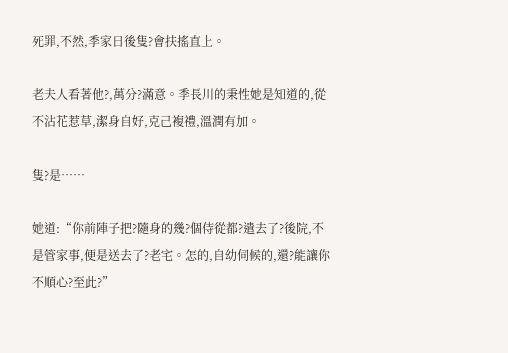死罪,不然,季家日後隻?會扶搖直上。

老夫人看著他?,萬分?滿意。季長川的秉性她是知道的,從不沾花惹草,潔身自好,克己複禮,溫潤有加。

隻?是……

她道:“你前陣子把?隨身的幾?個侍從都?遣去了?後院,不是管家事,便是送去了?老宅。怎的,自幼伺候的,還?能讓你不順心?至此?”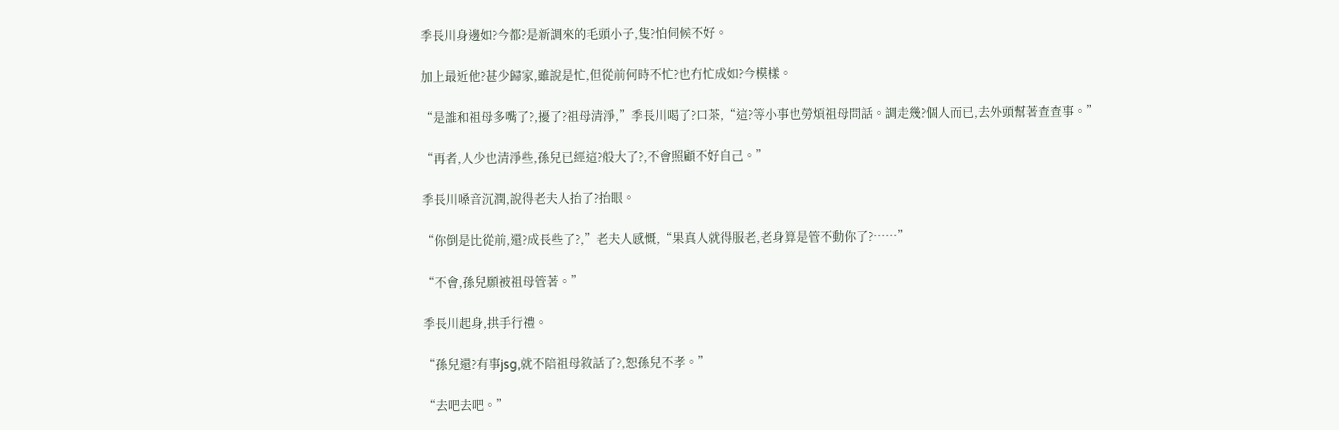季長川身邊如?今都?是新調來的毛頭小子,隻?怕伺候不好。

加上最近他?甚少歸家,雖說是忙,但從前何時不忙?也冇忙成如?今模樣。

“是誰和祖母多嘴了?,擾了?祖母清淨,”季長川喝了?口茶,“這?等小事也勞煩祖母問話。調走幾?個人而已,去外頭幫著查查事。”

“再者,人少也清淨些,孫兒已經這?般大了?,不會照顧不好自己。”

季長川嗓音沉潤,說得老夫人抬了?抬眼。

“你倒是比從前,還?成長些了?,”老夫人感慨,“果真人就得服老,老身算是管不動你了?……”

“不會,孫兒願被祖母管著。”

季長川起身,拱手行禮。

“孫兒還?有事jsg,就不陪祖母敘話了?,恕孫兒不孝。”

“去吧去吧。”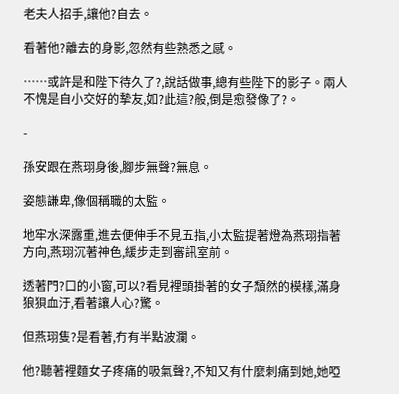老夫人招手,讓他?自去。

看著他?離去的身影,忽然有些熟悉之感。

……或許是和陛下待久了?,說話做事,總有些陛下的影子。兩人不愧是自小交好的摯友,如?此這?般,倒是愈發像了?。

-

孫安跟在燕珝身後,腳步無聲?無息。

姿態謙卑,像個稱職的太監。

地牢水深露重,進去便伸手不見五指,小太監提著燈為燕珝指著方向,燕珝沉著神色,緩步走到審訊室前。

透著門?口的小窗,可以?看見裡頭掛著的女子頹然的模樣,滿身狼狽血汙,看著讓人心?驚。

但燕珝隻?是看著,冇有半點波瀾。

他?聽著裡麵女子疼痛的吸氣聲?,不知又有什麼刺痛到她,她啞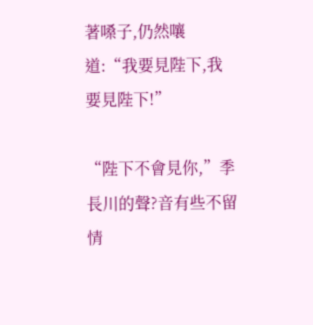著嗓子,仍然嚷道:“我要見陛下,我要見陛下!”

“陛下不會見你,”季長川的聲?音有些不留情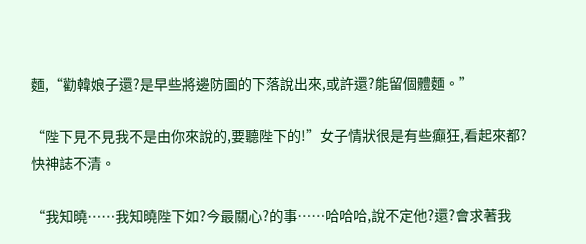麵,“勸韓娘子還?是早些將邊防圖的下落說出來,或許還?能留個體麵。”

“陛下見不見我不是由你來說的,要聽陛下的!”女子情狀很是有些癲狂,看起來都?快神誌不清。

“我知曉……我知曉陛下如?今最關心?的事……哈哈哈,說不定他?還?會求著我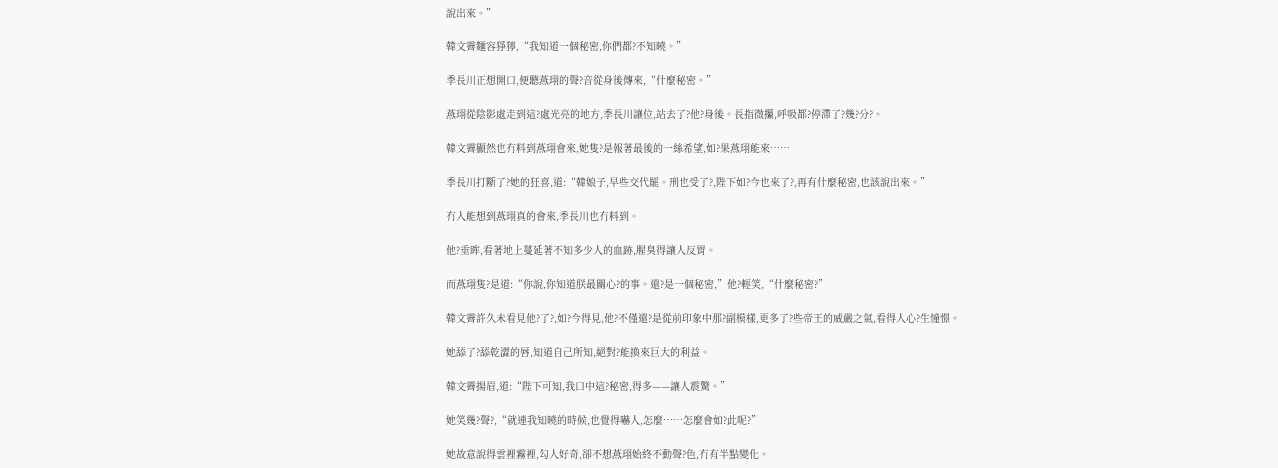說出來。”

韓文霽麵容猙獰,“我知道一個秘密,你們都?不知曉。”

季長川正想開口,便聽燕珝的聲?音從身後傳來,“什麼秘密。”

燕珝從陰影處走到這?處光亮的地方,季長川讓位,站去了?他?身後。長指微攥,呼吸都?停滯了?幾?分?。

韓文霽顯然也冇料到燕珝會來,她隻?是報著最後的一絲希望,如?果燕珝能來……

季長川打斷了?她的狂喜,道:“韓娘子,早些交代罷。刑也受了?,陛下如?今也來了?,再有什麼秘密,也該說出來。”

冇人能想到燕珝真的會來,季長川也冇料到。

他?垂眸,看著地上蔓延著不知多少人的血跡,腥臭得讓人反胃。

而燕珝隻?是道:“你說,你知道朕最關心?的事。還?是一個秘密,”他?輕笑,“什麼秘密?”

韓文霽許久未看見他?了?,如?今得見,他?不僅還?是從前印象中那?副模樣,更多了?些帝王的威嚴之氣,看得人心?生憧憬。

她舔了?舔乾澀的唇,知道自己所知,絕對?能換來巨大的利益。

韓文霽揚眉,道:“陛下可知,我口中這?秘密,得多——讓人震驚。”

她笑幾?聲?,“就連我知曉的時候,也覺得嚇人,怎麼……怎麼會如?此呢?”

她故意說得雲裡霧裡,勾人好奇,卻不想燕珝始終不動聲?色,冇有半點變化。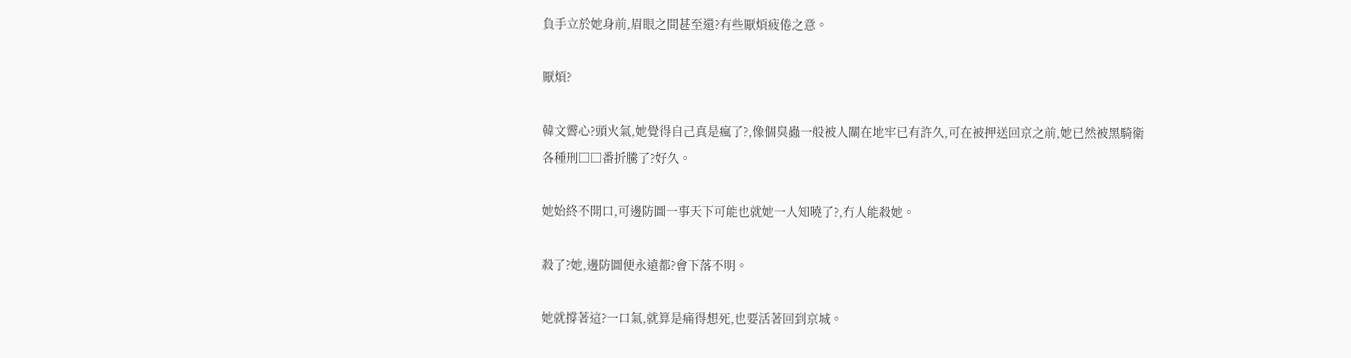負手立於她身前,眉眼之間甚至還?有些厭煩疲倦之意。

厭煩?

韓文霽心?頭火氣,她覺得自己真是瘋了?,像個臭蟲一般被人關在地牢已有許久,可在被押送回京之前,她已然被黑騎衛各種刑□□番折騰了?好久。

她始終不開口,可邊防圖一事天下可能也就她一人知曉了?,冇人能殺她。

殺了?她,邊防圖便永遠都?會下落不明。

她就撐著這?一口氣,就算是痛得想死,也要活著回到京城。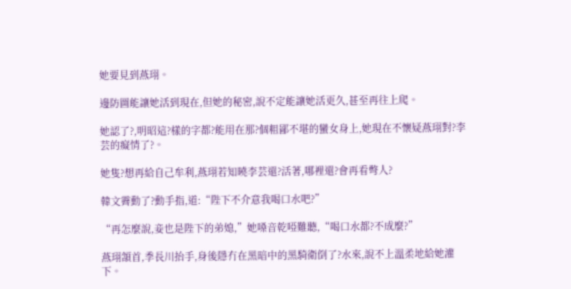她要見到燕珝。

邊防圖能讓她活到現在,但她的秘密,說不定能讓她活更久,甚至再往上爬。

她認了?,明昭這?樣的字都?能用在那?個粗鄙不堪的蠻女身上,她現在不懷疑燕珝對?李芸的癡情了?。

她隻?想再給自己牟利,燕珝若知曉李芸還?活著,哪裡還?會再看彆人?

韓文霽動了?動手指,道:“陛下不介意我喝口水吧?”

“再怎麼說,妾也是陛下的弟媳,”她嗓音乾啞難聽,“喝口水都?不成麼?”

燕珝頷首,季長川抬手,身後隱冇在黑暗中的黑騎衛倒了?水來,說不上溫柔地給她灌下。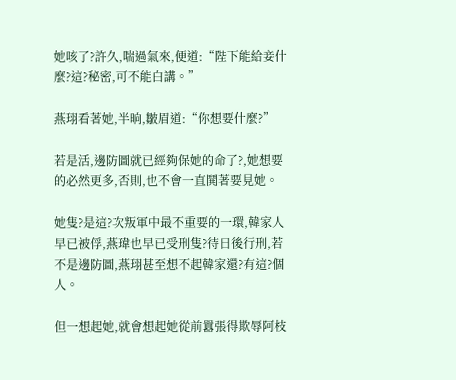她咳了?許久,喘過氣來,便道:“陛下能給妾什麼?這?秘密,可不能白講。”

燕珝看著她,半晌,皺眉道:“你想要什麼?”

若是活,邊防圖就已經夠保她的命了?,她想要的必然更多,否則,也不會一直鬨著要見她。

她隻?是這?次叛軍中最不重要的一環,韓家人早已被俘,燕瑋也早已受刑隻?待日後行刑,若不是邊防圖,燕珝甚至想不起韓家還?有這?個人。

但一想起她,就會想起她從前囂張得欺辱阿枝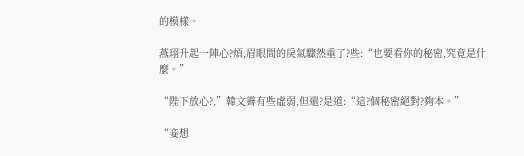的模樣。

燕珝升起一陣心?煩,眉眼間的戾氣驟然重了?些:“也要看你的秘密,究竟是什麼。”

“陛下放心?,”韓文霽有些虛弱,但還?是道:“這?個秘密絕對?夠本。”

“妾想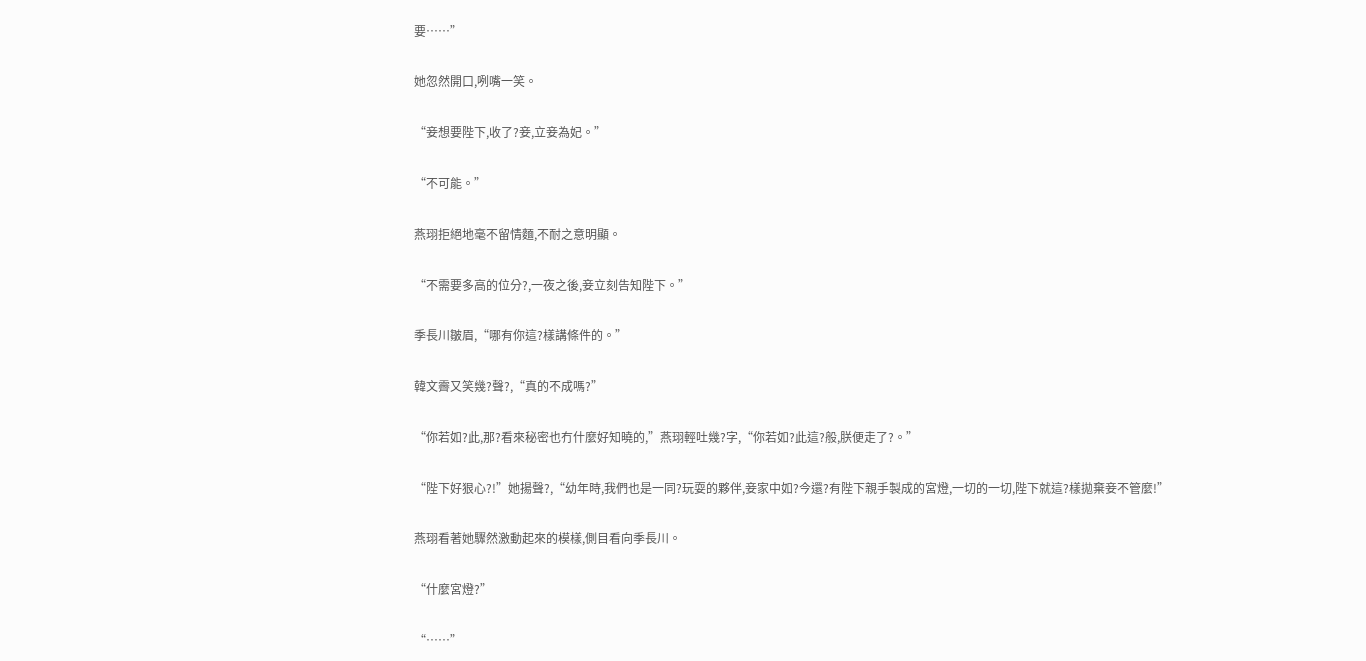要……”

她忽然開口,咧嘴一笑。

“妾想要陛下,收了?妾,立妾為妃。”

“不可能。”

燕珝拒絕地毫不留情麵,不耐之意明顯。

“不需要多高的位分?,一夜之後,妾立刻告知陛下。”

季長川皺眉,“哪有你這?樣講條件的。”

韓文霽又笑幾?聲?,“真的不成嗎?”

“你若如?此,那?看來秘密也冇什麼好知曉的,”燕珝輕吐幾?字,“你若如?此這?般,朕便走了?。”

“陛下好狠心?!”她揚聲?,“幼年時,我們也是一同?玩耍的夥伴,妾家中如?今還?有陛下親手製成的宮燈,一切的一切,陛下就這?樣拋棄妾不管麼!”

燕珝看著她驟然激動起來的模樣,側目看向季長川。

“什麼宮燈?”

“……”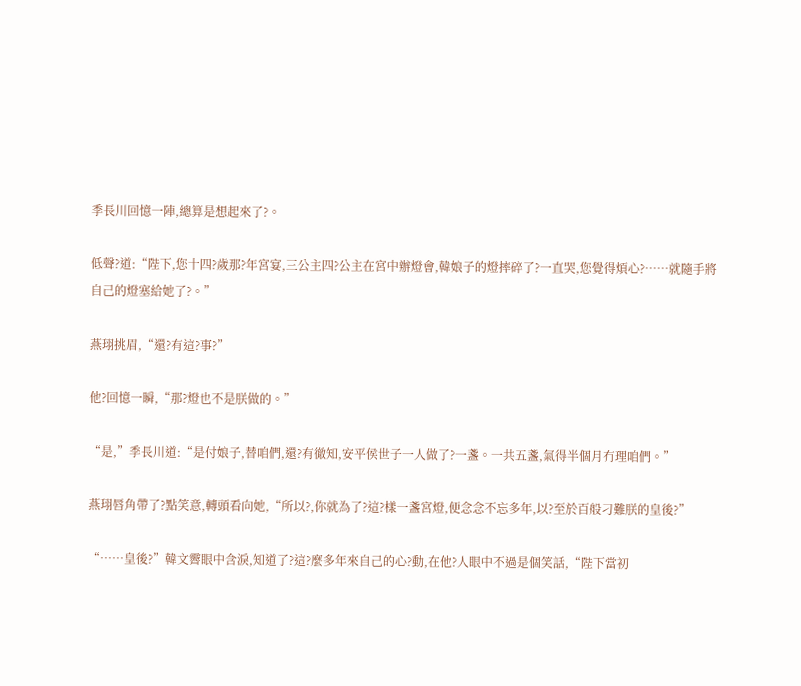季長川回憶一陣,總算是想起來了?。

低聲?道:“陛下,您十四?歲那?年宮宴,三公主四?公主在宮中辦燈會,韓娘子的燈摔碎了?一直哭,您覺得煩心?……就隨手將自己的燈塞給她了?。”

燕珝挑眉,“還?有這?事?”

他?回憶一瞬,“那?燈也不是朕做的。”

“是,”季長川道:“是付娘子,替咱們,還?有徹知,安平侯世子一人做了?一盞。一共五盞,氣得半個月冇理咱們。”

燕珝唇角帶了?點笑意,轉頭看向她,“所以?,你就為了?這?樣一盞宮燈,便念念不忘多年,以?至於百般刁難朕的皇後?”

“……皇後?”韓文霽眼中含淚,知道了?這?麼多年來自己的心?動,在他?人眼中不過是個笑話,“陛下當初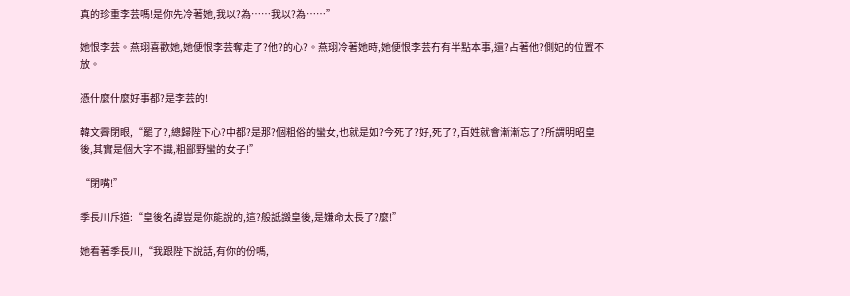真的珍重李芸嗎!是你先冷著她,我以?為……我以?為……”

她恨李芸。燕珝喜歡她,她便恨李芸奪走了?他?的心?。燕珝冷著她時,她便恨李芸冇有半點本事,還?占著他?側妃的位置不放。

憑什麼什麼好事都?是李芸的!

韓文霽閉眼,“罷了?,總歸陛下心?中都?是那?個粗俗的蠻女,也就是如?今死了?好,死了?,百姓就會漸漸忘了?所謂明昭皇後,其實是個大字不識,粗鄙野蠻的女子!”

“閉嘴!”

季長川斥道:“皇後名諱豈是你能說的,這?般詆譭皇後,是嫌命太長了?麼!”

她看著季長川,“我跟陛下說話,有你的份嗎,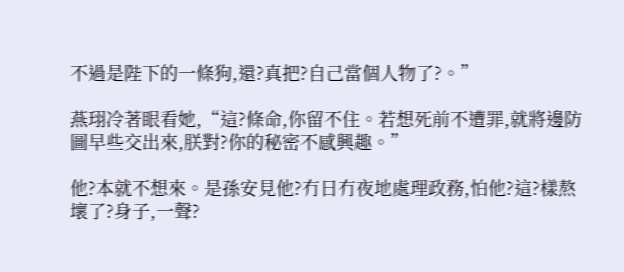不過是陛下的一條狗,還?真把?自己當個人物了?。”

燕珝冷著眼看她,“這?條命,你留不住。若想死前不遭罪,就將邊防圖早些交出來,朕對?你的秘密不感興趣。”

他?本就不想來。是孫安見他?冇日冇夜地處理政務,怕他?這?樣熬壞了?身子,一聲?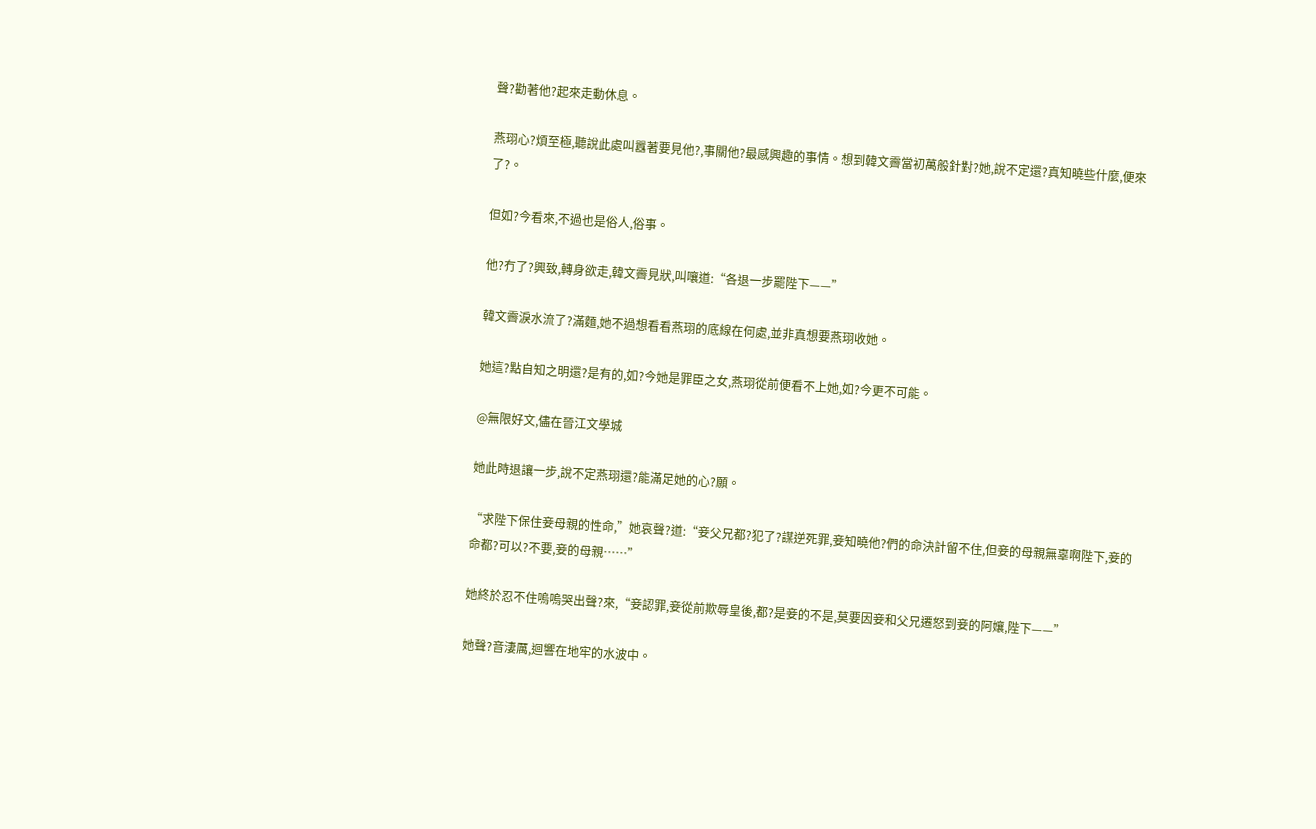聲?勸著他?起來走動休息。

燕珝心?煩至極,聽說此處叫囂著要見他?,事關他?最感興趣的事情。想到韓文霽當初萬般針對?她,說不定還?真知曉些什麼,便來了?。

但如?今看來,不過也是俗人,俗事。

他?冇了?興致,轉身欲走,韓文霽見狀,叫嚷道:“各退一步罷陛下——”

韓文霽淚水流了?滿麵,她不過想看看燕珝的底線在何處,並非真想要燕珝收她。

她這?點自知之明還?是有的,如?今她是罪臣之女,燕珝從前便看不上她,如?今更不可能。

@無限好文,儘在晉江文學城

她此時退讓一步,說不定燕珝還?能滿足她的心?願。

“求陛下保住妾母親的性命,”她哀聲?道:“妾父兄都?犯了?謀逆死罪,妾知曉他?們的命決計留不住,但妾的母親無辜啊陛下,妾的命都?可以?不要,妾的母親……”

她終於忍不住嗚嗚哭出聲?來,“妾認罪,妾從前欺辱皇後,都?是妾的不是,莫要因妾和父兄遷怒到妾的阿孃,陛下——”

她聲?音淒厲,迴響在地牢的水波中。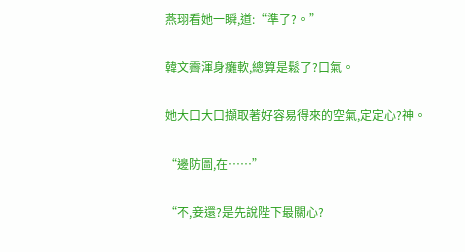燕珝看她一瞬,道:“準了?。”

韓文霽渾身癱軟,總算是鬆了?口氣。

她大口大口擷取著好容易得來的空氣,定定心?神。

“邊防圖,在……”

“不,妾還?是先說陛下最關心?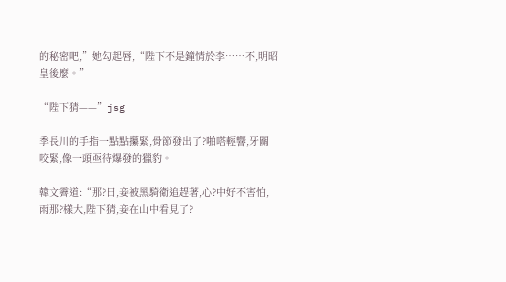的秘密吧,”她勾起唇,“陛下不是鐘情於李……不,明昭皇後麼。”

“陛下猜——”jsg

季長川的手指一點點攥緊,骨節發出了?啪嗒輕響,牙關咬緊,像一頭亟待爆發的獵豹。

韓文霽道:“那?日,妾被黑騎衛追趕著,心?中好不害怕,雨那?樣大,陛下猜,妾在山中看見了?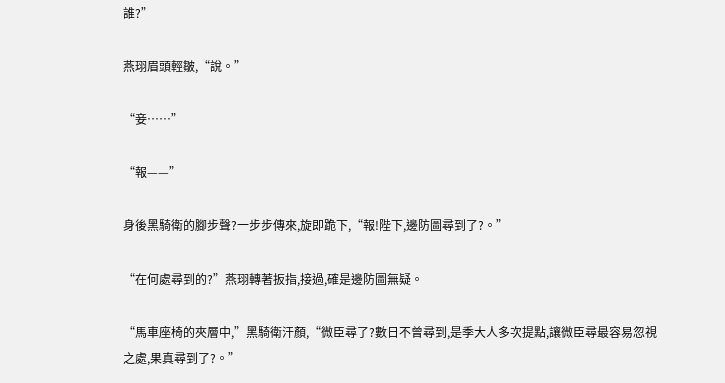誰?”

燕珝眉頭輕皺,“說。”

“妾……”

“報——”

身後黑騎衛的腳步聲?一步步傳來,旋即跪下,“報!陛下,邊防圖尋到了?。”

“在何處尋到的?”燕珝轉著扳指,接過,確是邊防圖無疑。

“馬車座椅的夾層中,”黑騎衛汗顏,“微臣尋了?數日不曾尋到,是季大人多次提點,讓微臣尋最容易忽視之處,果真尋到了?。”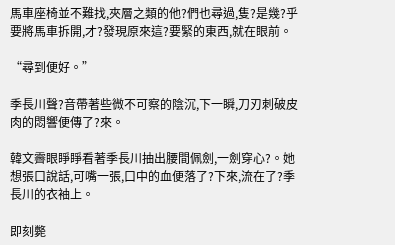馬車座椅並不難找,夾層之類的他?們也尋過,隻?是幾?乎要將馬車拆開,才?發現原來這?要緊的東西,就在眼前。

“尋到便好。”

季長川聲?音帶著些微不可察的陰沉,下一瞬,刀刃刺破皮肉的悶響便傳了?來。

韓文霽眼睜睜看著季長川抽出腰間佩劍,一劍穿心?。她想張口說話,可嘴一張,口中的血便落了?下來,流在了?季長川的衣袖上。

即刻斃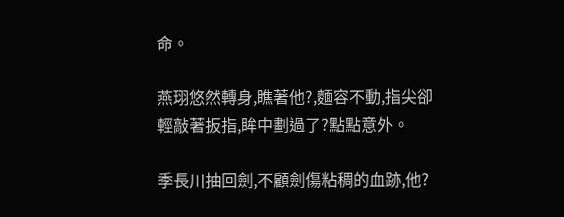命。

燕珝悠然轉身,瞧著他?,麵容不動,指尖卻輕敲著扳指,眸中劃過了?點點意外。

季長川抽回劍,不顧劍傷粘稠的血跡,他?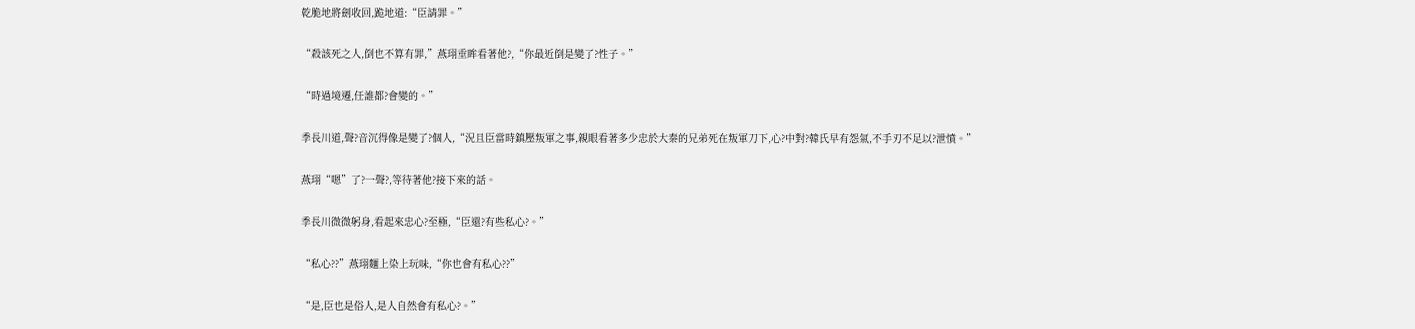乾脆地將劍收回,跪地道:“臣請罪。”

“殺該死之人,倒也不算有罪,”燕珝垂眸看著他?,“你最近倒是變了?性子。”

“時過境遷,任誰都?會變的。”

季長川道,聲?音沉得像是變了?個人,“況且臣當時鎮壓叛軍之事,親眼看著多少忠於大秦的兄弟死在叛軍刀下,心?中對?韓氏早有怨氣,不手刃不足以?泄憤。”

燕珝“嗯”了?一聲?,等待著他?接下來的話。

季長川微微躬身,看起來忠心?至極,“臣還?有些私心?。”

“私心??”燕珝麵上染上玩味,“你也會有私心??”

“是,臣也是俗人,是人自然會有私心?。”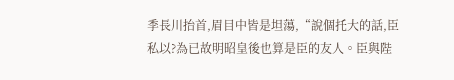季長川抬首,眉目中皆是坦蕩,“說個托大的話,臣私以?為已故明昭皇後也算是臣的友人。臣與陛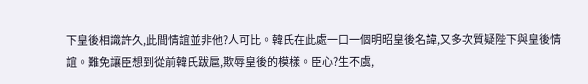下皇後相識許久,此間情誼並非他?人可比。韓氏在此處一口一個明昭皇後名諱,又多次質疑陛下與皇後情誼。難免讓臣想到從前韓氏跋扈,欺辱皇後的模樣。臣心?生不虞,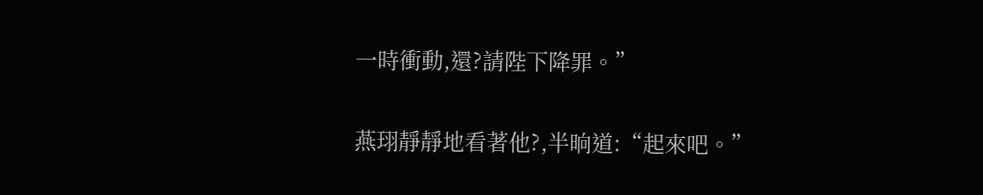一時衝動,還?請陛下降罪。”

燕珝靜靜地看著他?,半晌道:“起來吧。”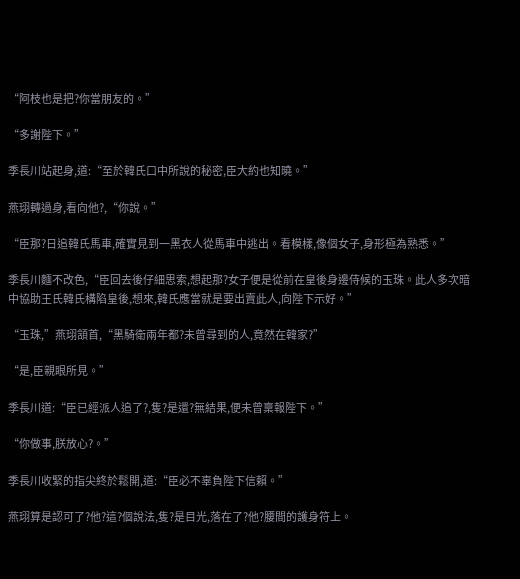“阿枝也是把?你當朋友的。”

“多謝陛下。”

季長川站起身,道:“至於韓氏口中所說的秘密,臣大約也知曉。”

燕珝轉過身,看向他?,“你說。”

“臣那?日追韓氏馬車,確實見到一黑衣人從馬車中逃出。看模樣,像個女子,身形極為熟悉。”

季長川麵不改色,“臣回去後仔細思索,想起那?女子便是從前在皇後身邊侍候的玉珠。此人多次暗中協助王氏韓氏構陷皇後,想來,韓氏應當就是要出賣此人,向陛下示好。”

“玉珠,”燕珝頷首,“黑騎衛兩年都?未曾尋到的人,竟然在韓家?”

“是,臣親眼所見。”

季長川道:“臣已經派人追了?,隻?是還?無結果,便未曾稟報陛下。”

“你做事,朕放心?。”

季長川收緊的指尖終於鬆開,道:“臣必不辜負陛下信賴。”

燕珝算是認可了?他?這?個說法,隻?是目光,落在了?他?腰間的護身符上。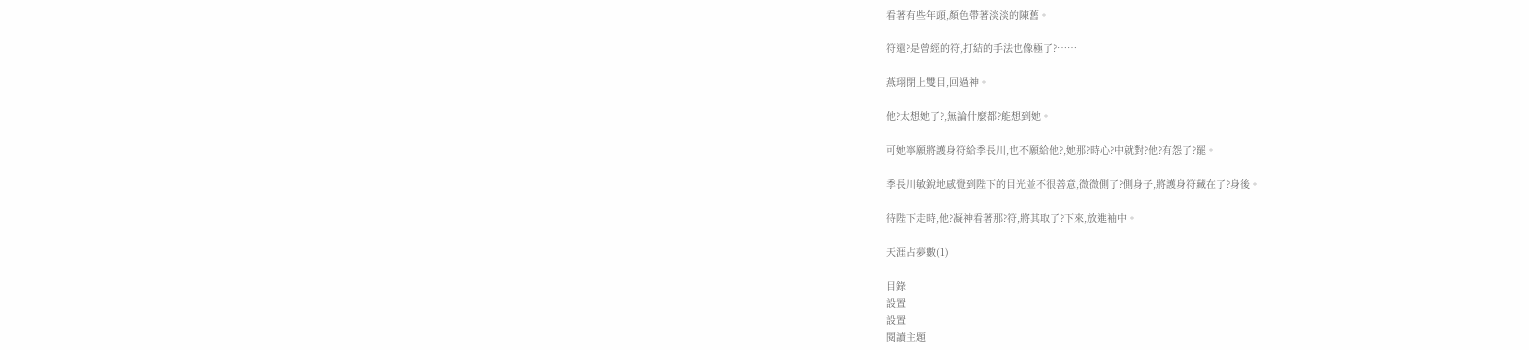看著有些年頭,顏色帶著淡淡的陳舊。

符還?是曾經的符,打結的手法也像極了?……

燕珝閉上雙目,回過神。

他?太想她了?,無論什麼都?能想到她。

可她寧願將護身符給季長川,也不願給他?,她那?時心?中就對?他?有怨了?罷。

季長川敏銳地感覺到陛下的目光並不很善意,微微側了?側身子,將護身符藏在了?身後。

待陛下走時,他?凝神看著那?符,將其取了?下來,放進袖中。

天涯占夢數(1)

目錄
設置
設置
閱讀主題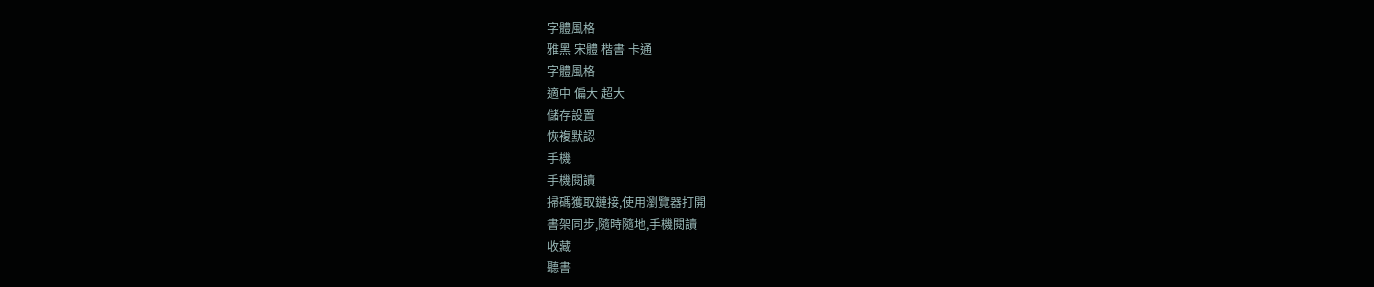字體風格
雅黑 宋體 楷書 卡通
字體風格
適中 偏大 超大
儲存設置
恢複默認
手機
手機閱讀
掃碼獲取鏈接,使用瀏覽器打開
書架同步,隨時隨地,手機閱讀
收藏
聽書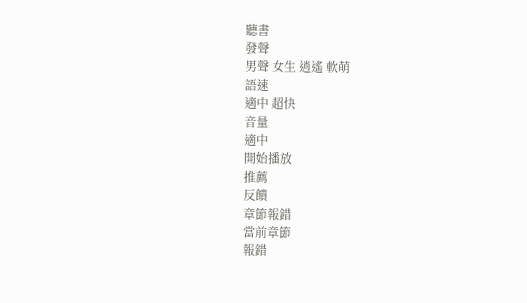聽書
發聲
男聲 女生 逍遙 軟萌
語速
適中 超快
音量
適中
開始播放
推薦
反饋
章節報錯
當前章節
報錯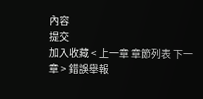內容
提交
加入收藏 < 上一章 章節列表 下一章 > 錯誤舉報